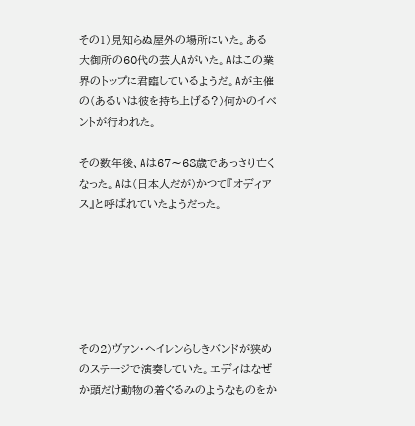その1)見知らぬ屋外の場所にいた。ある大御所の60代の芸人Aがいた。Aはこの業界のトップに君臨しているようだ。Aが主催の(あるいは彼を持ち上げる?)何かのイベントが行われた。

その数年後、Aは67〜68歳であっさり亡くなった。Aは(日本人だが)かつて『オディアス』と呼ばれていたようだった。






その2)ヴァン・ヘイレンらしきバンドが狭めのステージで演奏していた。エディはなぜか頭だけ動物の着ぐるみのようなものをか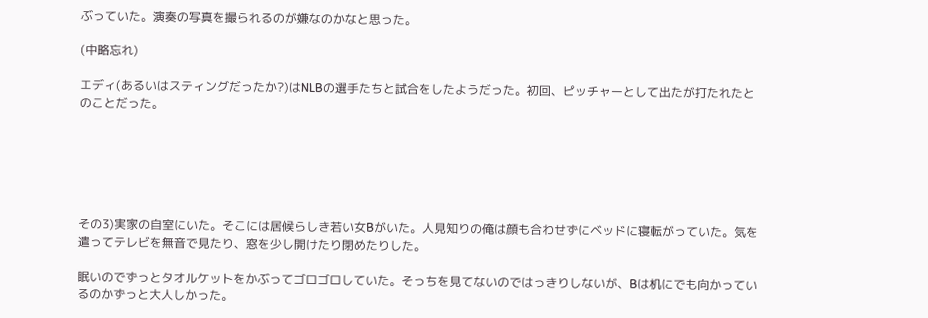ぶっていた。演奏の写真を撮られるのが嫌なのかなと思った。

(中略忘れ)

エディ(あるいはスティングだったか?)はNLBの選手たちと試合をしたようだった。初回、ピッチャーとして出たが打たれたとのことだった。






その3)実家の自室にいた。そこには居候らしき若い女Bがいた。人見知りの俺は顔も合わせずにベッドに寝転がっていた。気を遣ってテレビを無音で見たり、窓を少し開けたり閉めたりした。

眠いのでずっとタオルケットをかぶってゴロゴロしていた。そっちを見てないのではっきりしないが、Bは机にでも向かっているのかずっと大人しかった。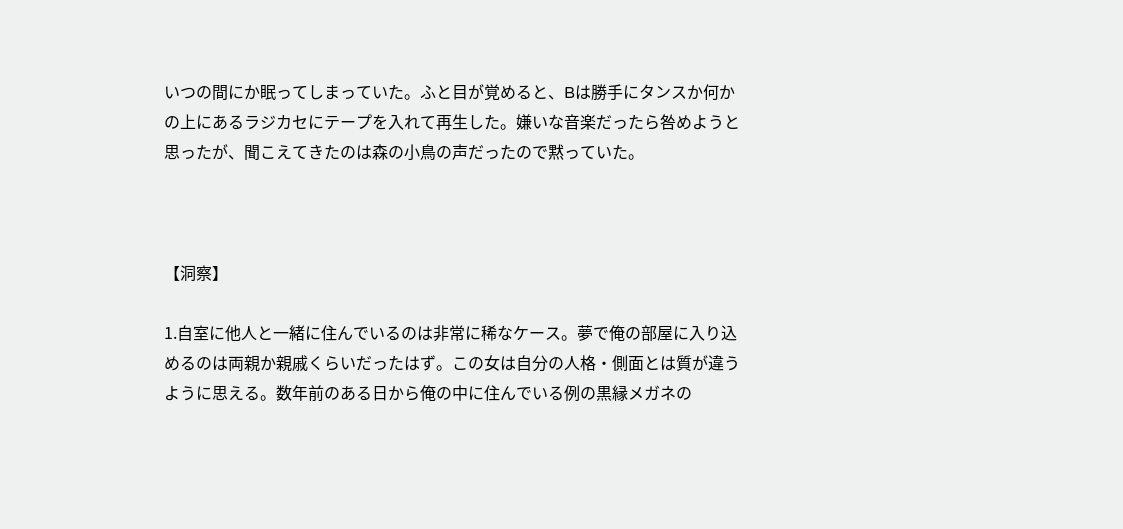いつの間にか眠ってしまっていた。ふと目が覚めると、Bは勝手にタンスか何かの上にあるラジカセにテープを入れて再生した。嫌いな音楽だったら咎めようと思ったが、聞こえてきたのは森の小鳥の声だったので黙っていた。



【洞察】

1.自室に他人と一緒に住んでいるのは非常に稀なケース。夢で俺の部屋に入り込めるのは両親か親戚くらいだったはず。この女は自分の人格・側面とは質が違うように思える。数年前のある日から俺の中に住んでいる例の黒縁メガネの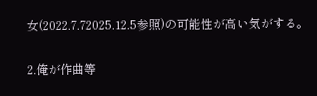女(2022.7.72025.12.5参照)の可能性が高い気がする。

2.俺が作曲等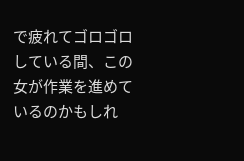で疲れてゴロゴロしている間、この女が作業を進めているのかもしれ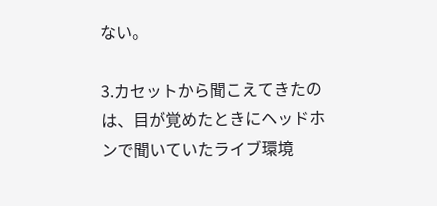ない。

3.カセットから聞こえてきたのは、目が覚めたときにヘッドホンで聞いていたライブ環境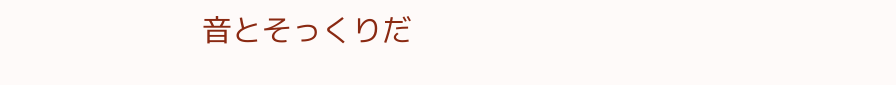音とそっくりだ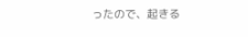ったので、起きる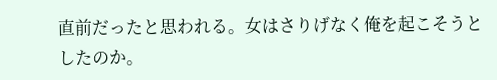直前だったと思われる。女はさりげなく俺を起こそうとしたのか。